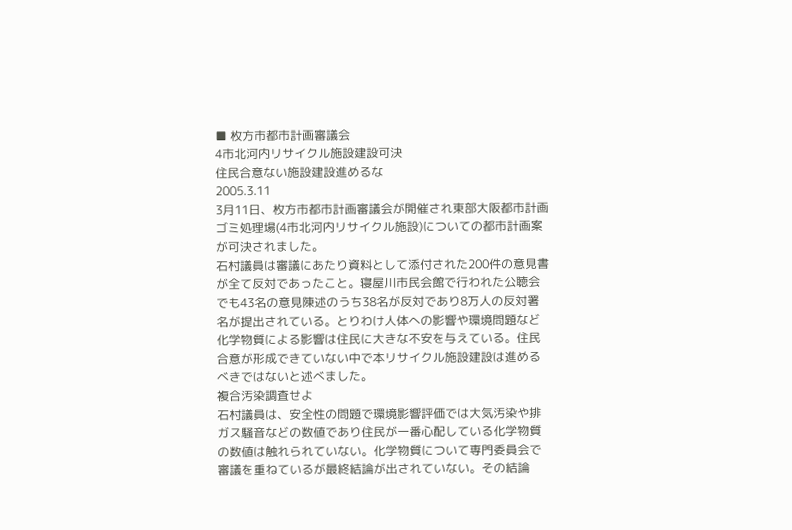■ 枚方市都市計画審議会
4市北河内リサイクル施設建設可決
住民合意ない施設建設進めるな
2005.3.11
3月11日、枚方市都市計画審議会が開催され東部大阪都市計画ゴミ処理場(4市北河内リサイクル施設)についての都市計画案が可決されました。
石村議員は審議にあたり資料として添付された200件の意見書が全て反対であったこと。寝屋川市民会館で行われた公聴会でも43名の意見陳述のうち38名が反対であり8万人の反対署名が提出されている。とりわけ人体への影響や環境問題など化学物質による影響は住民に大きな不安を与えている。住民合意が形成できていない中で本リサイクル施設建設は進めるべきではないと述べました。
複合汚染調査せよ
石村議員は、安全性の問題で環境影響評価では大気汚染や排ガス騒音などの数値であり住民が一番心配している化学物質の数値は触れられていない。化学物質について専門委員会で審議を重ねているが最終結論が出されていない。その結論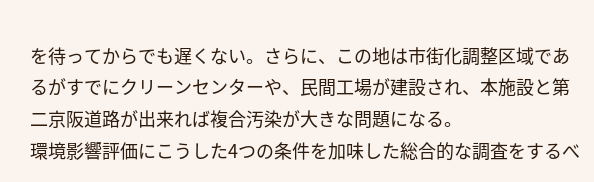を待ってからでも遅くない。さらに、この地は市街化調整区域であるがすでにクリーンセンターや、民間工場が建設され、本施設と第二京阪道路が出来れば複合汚染が大きな問題になる。
環境影響評価にこうした4つの条件を加味した総合的な調査をするべ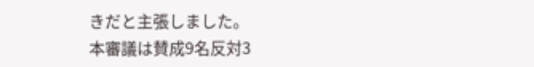きだと主張しました。
本審議は賛成9名反対3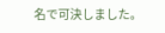名で可決しました。